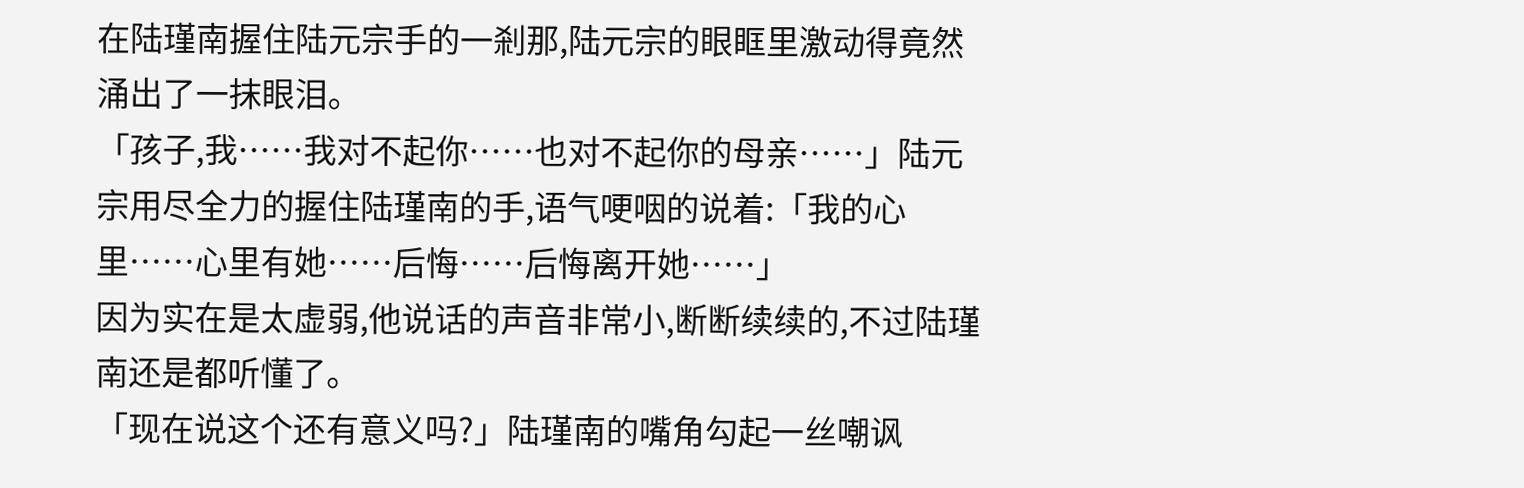在陆瑾南握住陆元宗手的一剎那,陆元宗的眼眶里激动得竟然涌出了一抹眼泪。
「孩子,我……我对不起你……也对不起你的母亲……」陆元宗用尽全力的握住陆瑾南的手,语气哽咽的说着:「我的心里……心里有她……后悔……后悔离开她……」
因为实在是太虚弱,他说话的声音非常小,断断续续的,不过陆瑾南还是都听懂了。
「现在说这个还有意义吗?」陆瑾南的嘴角勾起一丝嘲讽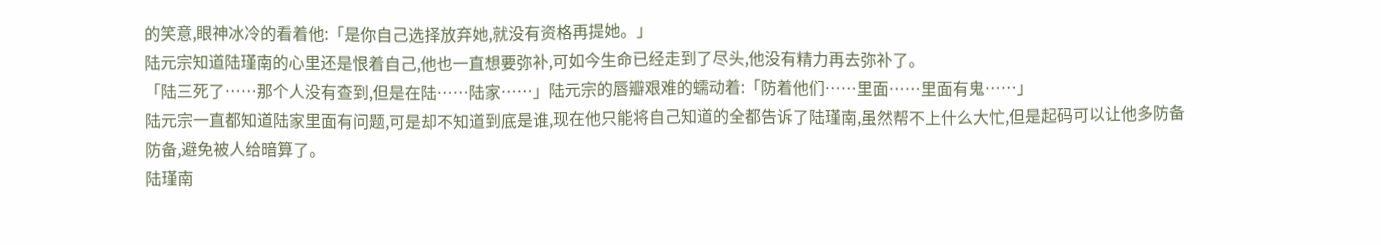的笑意,眼神冰冷的看着他:「是你自己选择放弃她,就没有资格再提她。」
陆元宗知道陆瑾南的心里还是恨着自己,他也一直想要弥补,可如今生命已经走到了尽头,他没有精力再去弥补了。
「陆三死了……那个人没有查到,但是在陆……陆家……」陆元宗的唇瓣艰难的蠕动着:「防着他们……里面……里面有鬼……」
陆元宗一直都知道陆家里面有问题,可是却不知道到底是谁,现在他只能将自己知道的全都告诉了陆瑾南,虽然帮不上什么大忙,但是起码可以让他多防备防备,避免被人给暗算了。
陆瑾南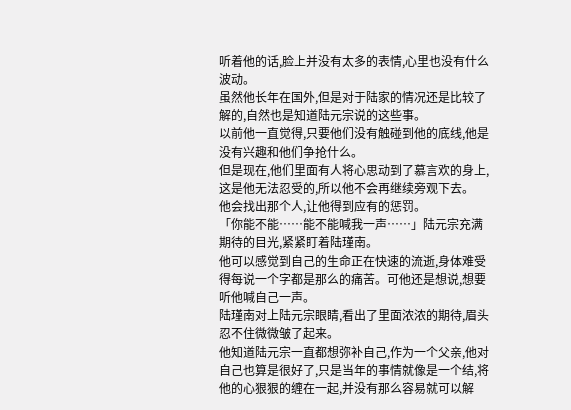听着他的话,脸上并没有太多的表情,心里也没有什么波动。
虽然他长年在国外,但是对于陆家的情况还是比较了解的,自然也是知道陆元宗说的这些事。
以前他一直觉得,只要他们没有触碰到他的底线,他是没有兴趣和他们争抢什么。
但是现在,他们里面有人将心思动到了慕言欢的身上,这是他无法忍受的,所以他不会再继续旁观下去。
他会找出那个人,让他得到应有的惩罚。
「你能不能……能不能喊我一声……」陆元宗充满期待的目光,紧紧盯着陆瑾南。
他可以感觉到自己的生命正在快速的流逝,身体难受得每说一个字都是那么的痛苦。可他还是想说,想要听他喊自己一声。
陆瑾南对上陆元宗眼睛,看出了里面浓浓的期待,眉头忍不住微微皱了起来。
他知道陆元宗一直都想弥补自己,作为一个父亲,他对自己也算是很好了,只是当年的事情就像是一个结,将他的心狠狠的缠在一起,并没有那么容易就可以解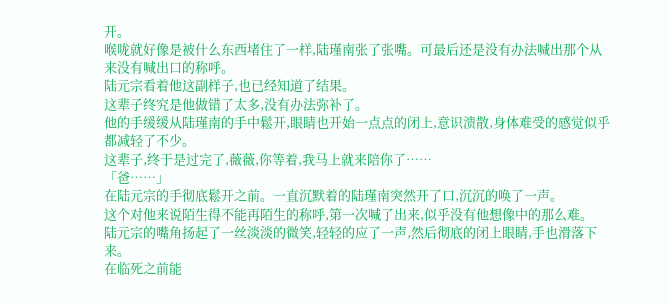开。
喉咙就好像是被什么东西堵住了一样,陆瑾南张了张嘴。可最后还是没有办法喊出那个从来没有喊出口的称呼。
陆元宗看着他这副样子,也已经知道了结果。
这辈子终究是他做错了太多,没有办法弥补了。
他的手缓缓从陆瑾南的手中鬆开,眼睛也开始一点点的闭上,意识溃散,身体难受的感觉似乎都减轻了不少。
这辈子,终于是过完了,薇薇,你等着,我马上就来陪你了……
「爸……」
在陆元宗的手彻底鬆开之前。一直沉默着的陆瑾南突然开了口,沉沉的唤了一声。
这个对他来说陌生得不能再陌生的称呼,第一次喊了出来,似乎没有他想像中的那么难。
陆元宗的嘴角扬起了一丝淡淡的微笑,轻轻的应了一声,然后彻底的闭上眼睛,手也滑落下来。
在临死之前能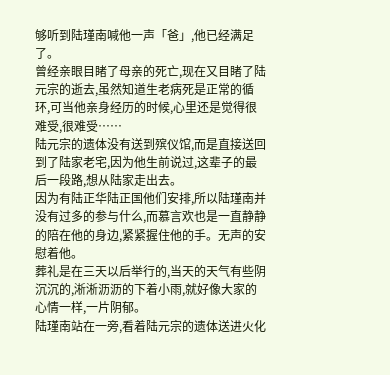够听到陆瑾南喊他一声「爸」,他已经满足了。
曾经亲眼目睹了母亲的死亡,现在又目睹了陆元宗的逝去,虽然知道生老病死是正常的循环,可当他亲身经历的时候,心里还是觉得很难受,很难受……
陆元宗的遗体没有送到殡仪馆,而是直接送回到了陆家老宅,因为他生前说过,这辈子的最后一段路,想从陆家走出去。
因为有陆正华陆正国他们安排,所以陆瑾南并没有过多的参与什么,而慕言欢也是一直静静的陪在他的身边,紧紧握住他的手。无声的安慰着他。
葬礼是在三天以后举行的,当天的天气有些阴沉沉的,淅淅沥沥的下着小雨,就好像大家的心情一样,一片阴郁。
陆瑾南站在一旁,看着陆元宗的遗体送进火化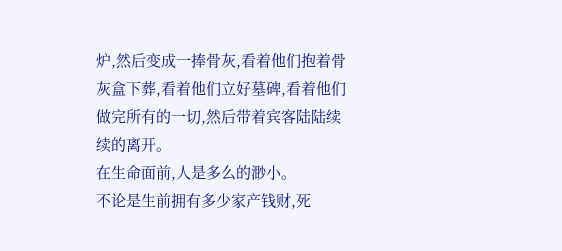炉,然后变成一捧骨灰,看着他们抱着骨灰盒下葬,看着他们立好墓碑,看着他们做完所有的一切,然后带着宾客陆陆续续的离开。
在生命面前,人是多么的渺小。
不论是生前拥有多少家产钱财,死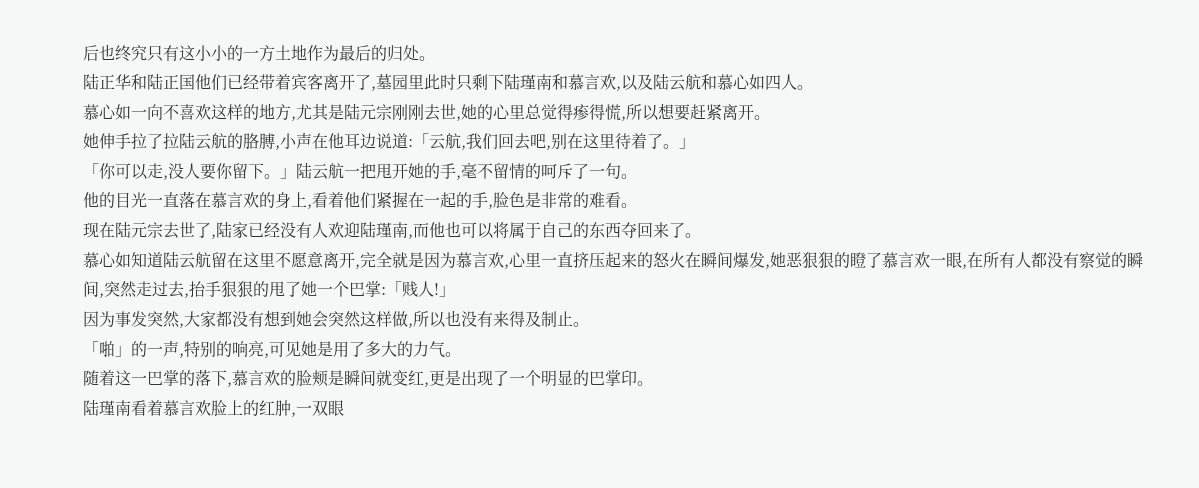后也终究只有这小小的一方土地作为最后的归处。
陆正华和陆正国他们已经带着宾客离开了,墓园里此时只剩下陆瑾南和慕言欢,以及陆云航和慕心如四人。
慕心如一向不喜欢这样的地方,尤其是陆元宗刚刚去世,她的心里总觉得瘆得慌,所以想要赶紧离开。
她伸手拉了拉陆云航的胳膊,小声在他耳边说道:「云航,我们回去吧,别在这里待着了。」
「你可以走,没人要你留下。」陆云航一把甩开她的手,毫不留情的呵斥了一句。
他的目光一直落在慕言欢的身上,看着他们紧握在一起的手,脸色是非常的难看。
现在陆元宗去世了,陆家已经没有人欢迎陆瑾南,而他也可以将属于自己的东西夺回来了。
慕心如知道陆云航留在这里不愿意离开,完全就是因为慕言欢,心里一直挤压起来的怒火在瞬间爆发,她恶狠狠的瞪了慕言欢一眼,在所有人都没有察觉的瞬间,突然走过去,抬手狠狠的甩了她一个巴掌:「贱人!」
因为事发突然,大家都没有想到她会突然这样做,所以也没有来得及制止。
「啪」的一声,特别的响亮,可见她是用了多大的力气。
随着这一巴掌的落下,慕言欢的脸颊是瞬间就变红,更是出现了一个明显的巴掌印。
陆瑾南看着慕言欢脸上的红肿,一双眼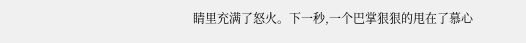睛里充满了怒火。下一秒,一个巴掌狠狠的甩在了慕心